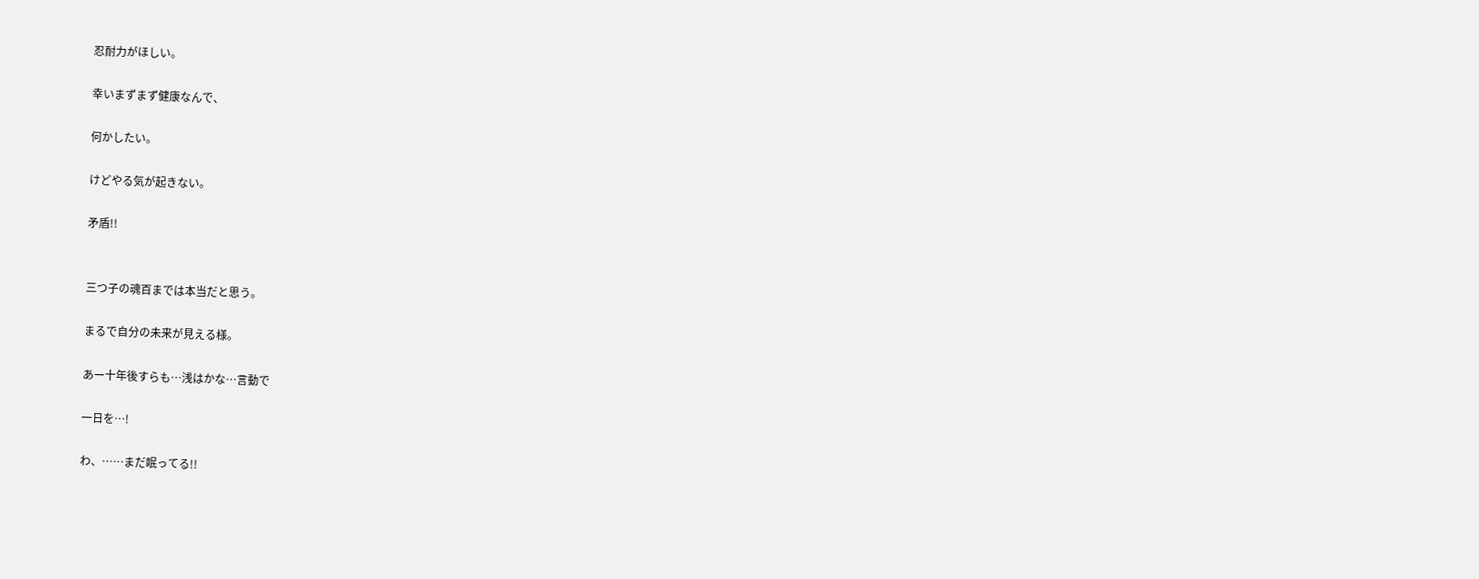忍耐力がほしい。

幸いまずまず健康なんで、

何かしたい。

けどやる気が起きない。

矛盾!!


三つ子の魂百までは本当だと思う。

まるで自分の未来が見える様。

あー十年後すらも…浅はかな…言動で

一日を…!

わ、……まだ眠ってる!!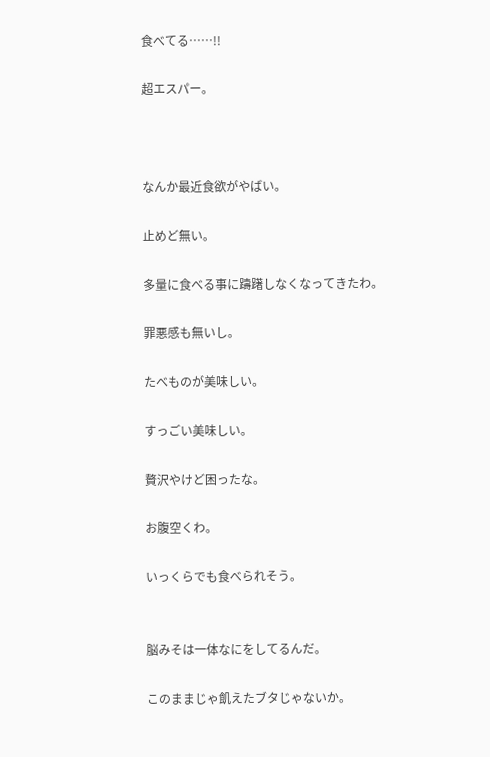食べてる……!!

超エスパー。



なんか最近食欲がやばい。

止めど無い。

多量に食べる事に躊躇しなくなってきたわ。

罪悪感も無いし。

たべものが美味しい。

すっごい美味しい。

贅沢やけど困ったな。

お腹空くわ。

いっくらでも食べられそう。


脳みそは一体なにをしてるんだ。

このままじゃ飢えたブタじゃないか。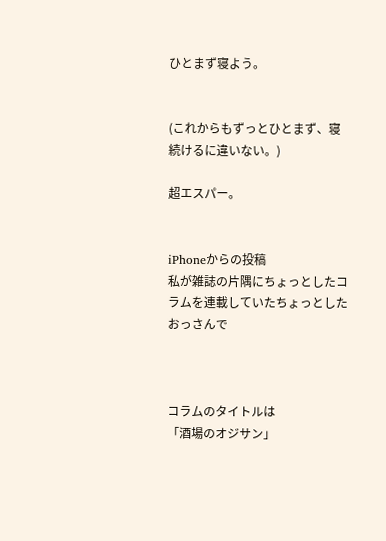ひとまず寝よう。


(これからもずっとひとまず、寝続けるに違いない。)

超エスパー。


iPhoneからの投稿
私が雑誌の片隅にちょっとしたコラムを連載していたちょっとしたおっさんで



コラムのタイトルは
「酒場のオジサン」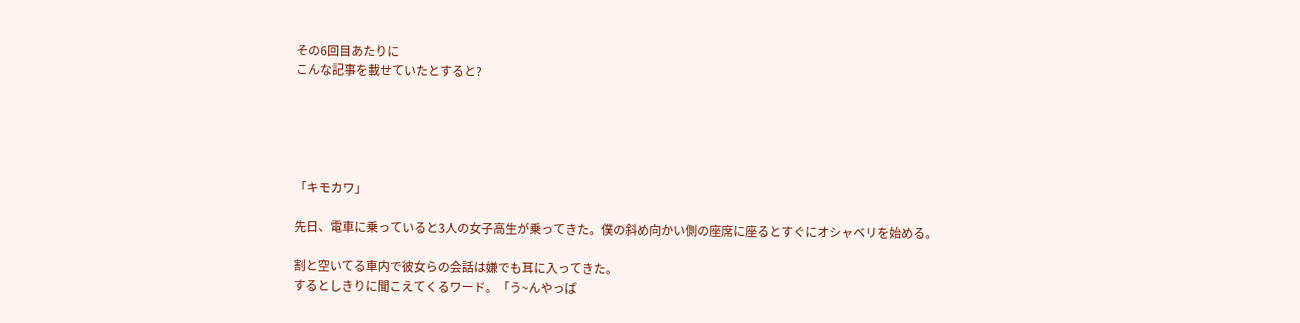その6回目あたりに
こんな記事を載せていたとすると?





「キモカワ」

先日、電車に乗っていると3人の女子高生が乗ってきた。僕の斜め向かい側の座席に座るとすぐにオシャベリを始める。

割と空いてる車内で彼女らの会話は嫌でも耳に入ってきた。
するとしきりに聞こえてくるワード。「う~んやっぱ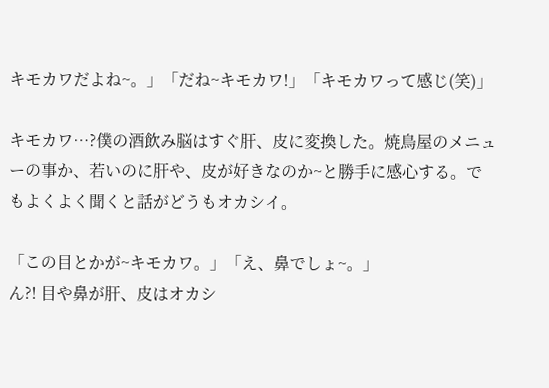キモカワだよね~。」「だね~キモカワ!」「キモカワって感じ(笑)」

キモカワ…?僕の酒飲み脳はすぐ肝、皮に変換した。焼鳥屋のメニューの事か、若いのに肝や、皮が好きなのか~と勝手に感心する。でもよくよく聞くと話がどうもオカシイ。

「この目とかが~キモカワ。」「え、鼻でしょ~。」
ん?! 目や鼻が肝、皮はオカシ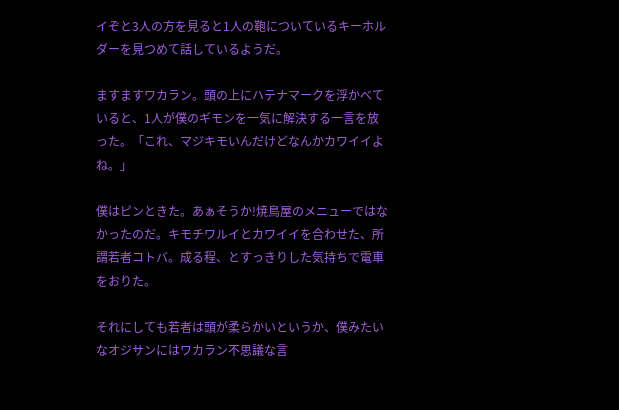イぞと3人の方を見ると1人の鞄についているキーホルダーを見つめて話しているようだ。

ますますワカラン。頭の上にハテナマークを浮かべていると、1人が僕のギモンを一気に解決する一言を放った。「これ、マジキモいんだけどなんかカワイイよね。」

僕はピンときた。あぁそうか!焼鳥屋のメニューではなかったのだ。キモチワルイとカワイイを合わせた、所謂若者コトバ。成る程、とすっきりした気持ちで電車をおりた。

それにしても若者は頭が柔らかいというか、僕みたいなオジサンにはワカラン不思議な言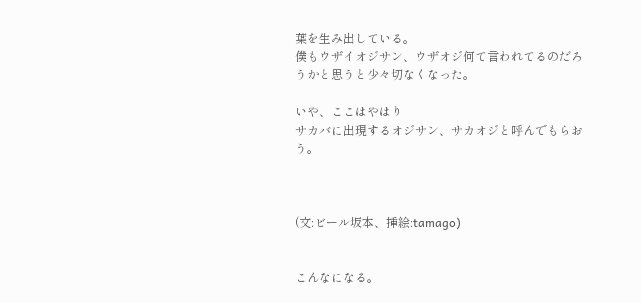葉を生み出している。
僕もウザイオジサン、ウザオジ何て言われてるのだろうかと思うと少々切なくなった。

いや、ここはやはり
サカバに出現するオジサン、サカオジと呼んでもらおう。



(文:ビール坂本、挿絵:tamago)


こんなになる。